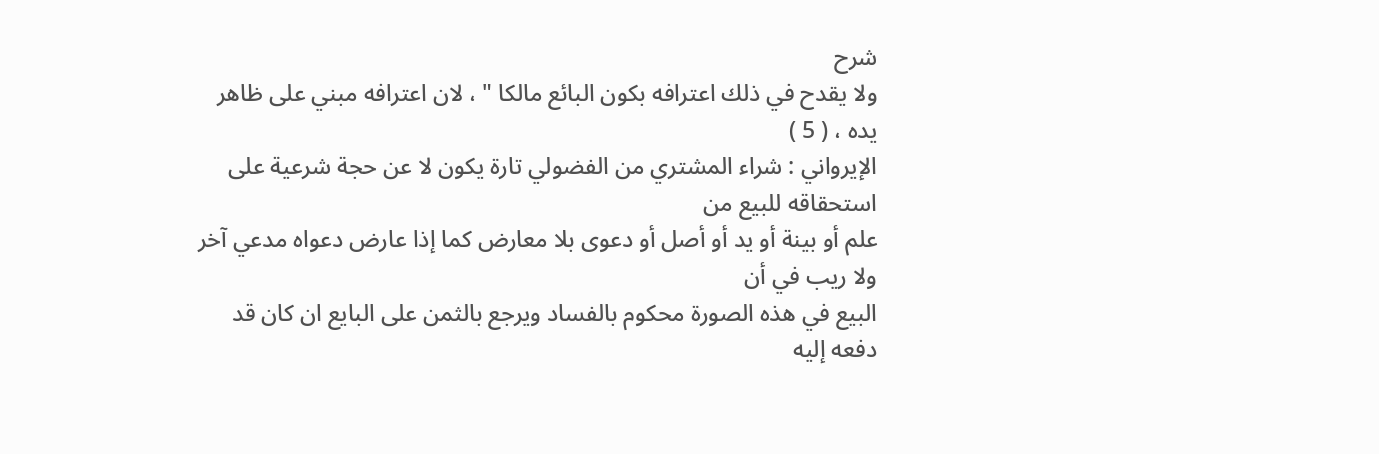شرح
ولا يقدح في ذلك اعترافه بكون البائع مالكا " ، لان اعترافه مبني على ظاهر يده ، ( 5 )
الإيرواني : شراء المشتري من الفضولي تارة يكون لا عن حجة شرعية على استحقاقه للبيع من
علم أو بينة أو يد أو أصل أو دعوى بلا معارض كما إذا عارض دعواه مدعي آخر ولا ريب في أن
البيع في هذه الصورة محكوم بالفساد ويرجع بالثمن على البايع ان كان قد دفعه إليه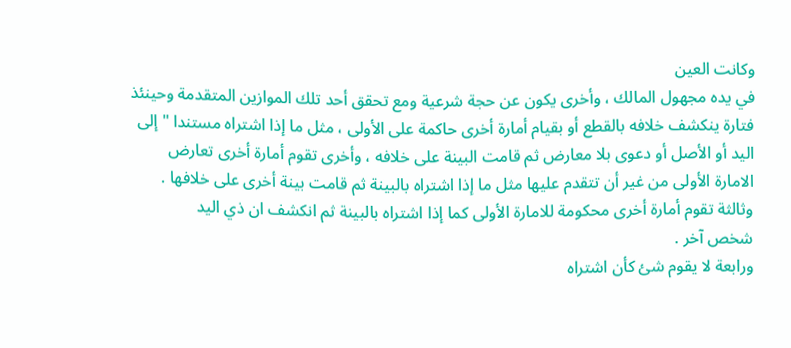وكانت العين
في يده مجهول المالك ، وأخرى يكون عن حجة شرعية ومع تحقق أحد تلك الموازين المتقدمة وحينئذ
فتارة ينكشف خلافه بالقطع أو بقيام أمارة أخرى حاكمة على الأولى ، مثل ما إذا اشتراه مستندا " إلى
اليد أو الأصل أو دعوى بلا معارض ثم قامت البينة على خلافه ، وأخرى تقوم أمارة أخرى تعارض
الامارة الأولى من غير أن تتقدم عليها مثل ما إذا اشتراه بالبينة ثم قامت بينة أخرى على خلافها .
وثالثة تقوم أمارة أخرى محكومة للامارة الأولى كما إذا اشتراه بالبينة ثم انكشف ان ذي اليد
شخص آخر .
ورابعة لا يقوم شئ كأن اشتراه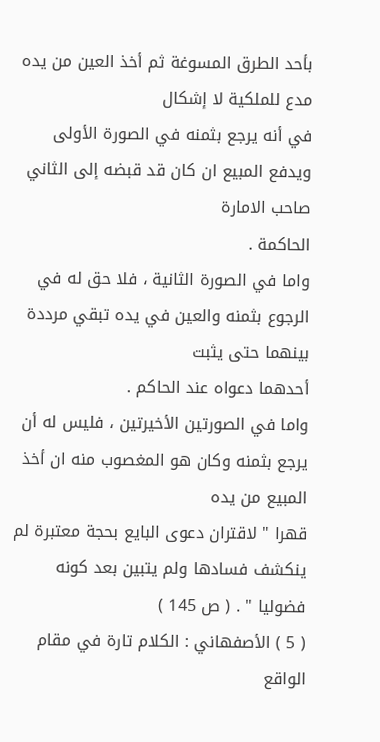بأحد الطرق المسوغة ثم أخذ العين من يده مدع للملكية لا إشكال
في أنه يرجع بثمنه في الصورة الأولى ويدفع المبيع ان كان قد قبضه إلى الثاني صاحب الامارة
الحاكمة .
واما في الصورة الثانية ، فلا حق له في الرجوع بثمنه والعين في يده تبقي مرددة بينهما حتى يثبت
أحدهما دعواه عند الحاكم .
واما في الصورتين الأخيرتين ، فليس له أن يرجع بثمنه وكان هو المغصوب منه ان أخذ المبيع من يده
قهرا " لاقتران دعوى البايع بحجة معتبرة لم ينكشف فسادها ولم يتبين بعد كونه فضوليا " . ( ص 145 )
( 5 ) الأصفهاني : الكلام تارة في مقام الواقع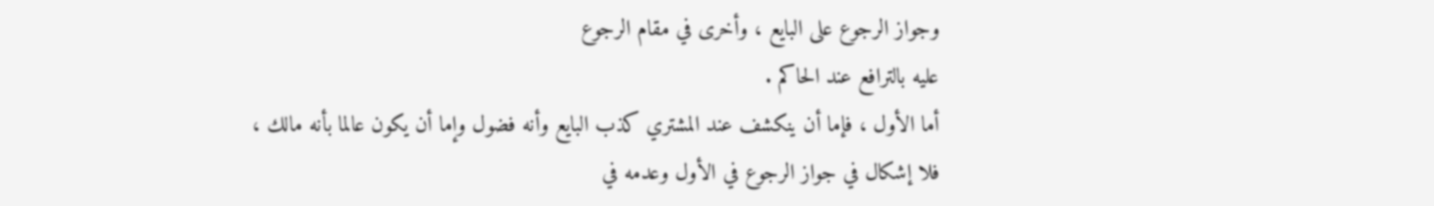وجواز الرجوع على البايع ، وأخرى في مقام الرجوع
عليه بالترافع عند الحاكم .
أما الأول ، فإما أن ينكشف عند المشتري كذب البايع وأنه فضول وإما أن يكون عالما بأنه مالك ،
فلا إشكال في جواز الرجوع في الأول وعدمه في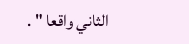الثاني واقعا " .